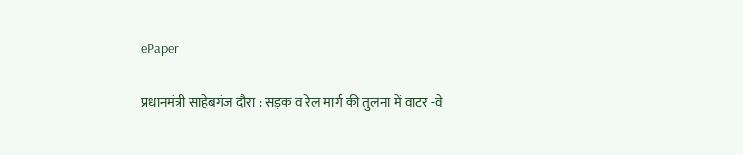ePaper

प्रधानमंत्री साहेबगंज दौरा : सड़क व रेल मार्ग की तुलना में वाटर -वे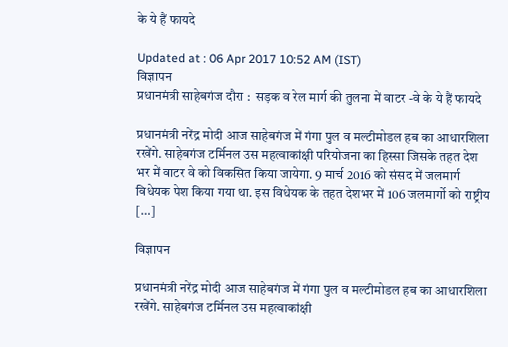के ये हैं फायदे

Updated at : 06 Apr 2017 10:52 AM (IST)
विज्ञापन
प्रधानमंत्री साहेबगंज दौरा :  सड़क व रेल मार्ग की तुलना में वाटर -वे के ये हैं फायदे

प्रधानमंत्री नरेंद्र मोदी आज साहेबगंज में गंगा पुल व मल्टीमोडल हब का आधारशिला रखेंगे. साहेबगंज टर्मिनल उस महत्वाकांक्षी परियोजना का हिस्सा जिसके तहत देश भर में वाटर वे को विकसित किया जायेगा. 9 मार्च 2016 को संसद में जलमार्ग विधेयक पेश किया गया था. इस विधेयक के तहत देशभर में 106 जलमार्गो को राष्ट्रीय […]

विज्ञापन

प्रधानमंत्री नरेंद्र मोदी आज साहेबगंज में गंगा पुल व मल्टीमोडल हब का आधारशिला रखेंगे. साहेबगंज टर्मिनल उस महत्वाकांक्षी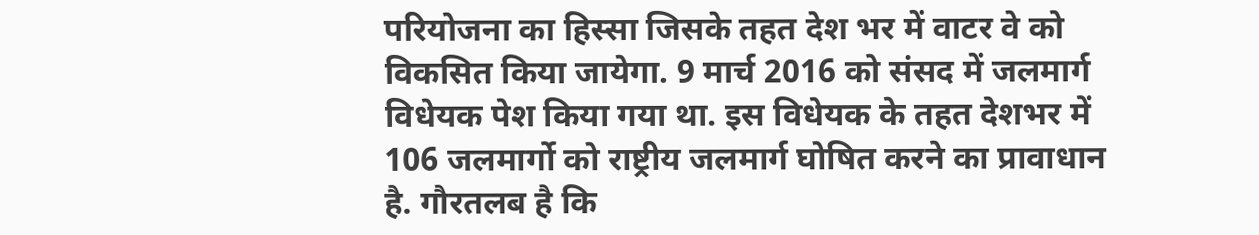परियोजना का हिस्सा जिसके तहत देश भर में वाटर वे को विकसित किया जायेगा. 9 मार्च 2016 को संसद में जलमार्ग विधेयक पेश किया गया था. इस विधेयक के तहत देशभर में 106 जलमार्गो को राष्ट्रीय जलमार्ग घोषित करने का प्रावाधान है. गौरतलब है कि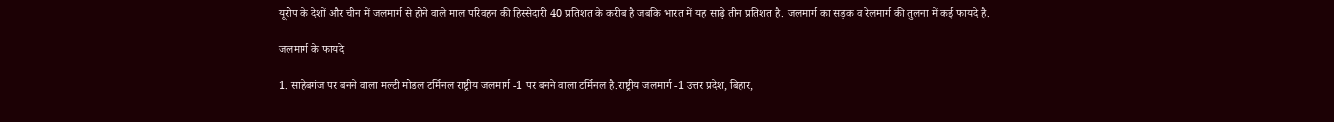यूरोप के देशों और चीन में जलमार्ग से होने वाले माल परिवहन की हिस्सेदारी 40 प्रतिशत के करीब है जबकि भारत में यह साढ़े तीन प्रतिशत है. जलमार्ग का सड़क व रेलमार्ग की तुलना में कई फायदे है.

जलमार्ग के फायदे

1. साहेबगंज पर बनने वाला मल्टी मोडल टर्मिनल राष्ट्रीय जलमार्ग -1 पर बनने वाला टर्मिनल है.राष्ट्रीय जलमार्ग -1 उत्तर प्रदेश, बिहार,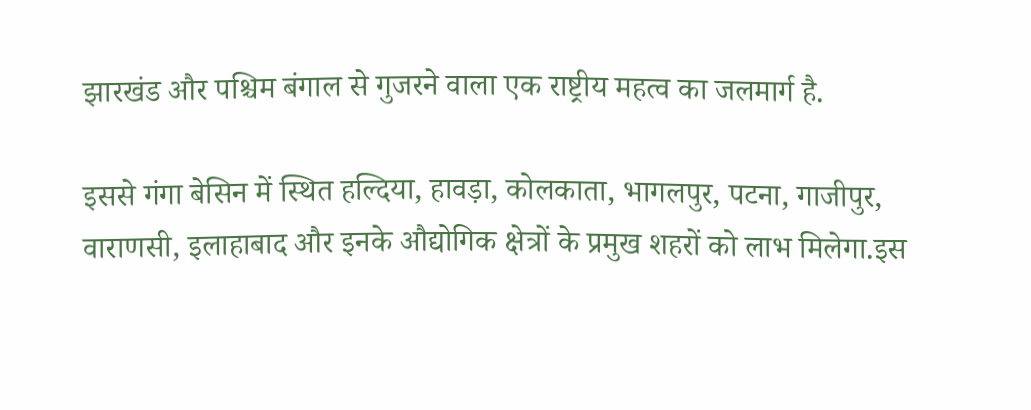झारखंड और पश्चिम बंगाल से गुजरने वाला एक राष्ट्रीय महत्व का जलमार्ग है.

इससे गंगा बेसिन में स्थित हल्दिया, हावड़ा, कोलकाता, भागलपुर, पटना, गाजीपुर, वाराणसी, इलाहाबाद और इनके औद्योगिक क्षेत्रों के प्रमुख शहरों को लाभ मिलेगा.इस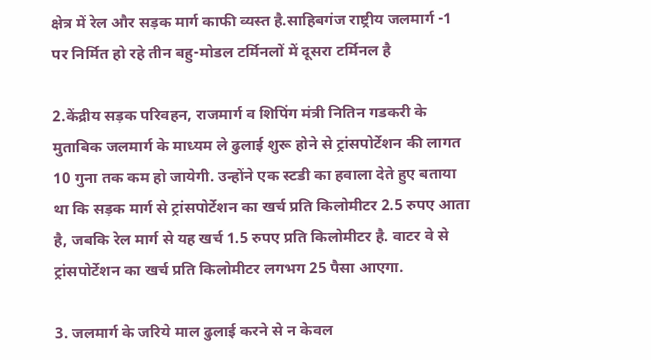क्षेत्र में रेल और सड़क मार्ग काफी व्यस्त है.साहिबगंज राष्ट्रीय जलमार्ग -1 पर निर्मित हो रहे तीन बहु-मोडल टर्मिनलों में दूसरा टर्मिनल है

2.केंद्रीय सड़क परिवहन, राजमार्ग व शिपिंग मंत्री नितिन गडकरी के मुताबिक जलमार्ग के माध्यम ले ढुलाई शुरू होने से ट्रांसपोर्टेशन की लागत 10 गुना तक कम हो जायेगी. उन्होंने एक स्टडी का हवाला देते हुए बताया था कि सड़क मार्ग से ट्रांसपोर्टेशन का खर्च प्रति किलोमीटर 2.5 रुपए आता है, जबकि रेल मार्ग से यह खर्च 1.5 रुपए प्रति किलोमीटर है. वाटर वे से ट्रांसपोर्टेशन का खर्च प्रति किलोमीटर लगभग 25 पैसा आएगा.

3. जलमार्ग के जरिये माल ढुलाई करने से न केवल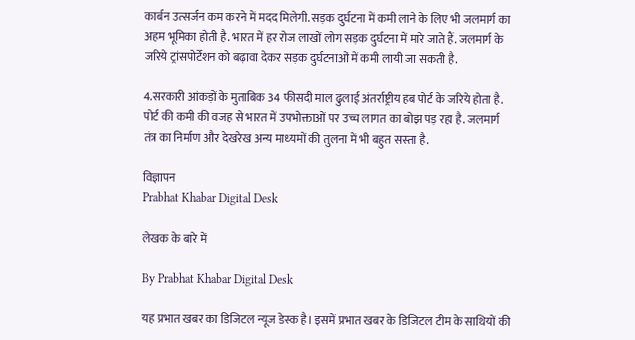कार्बन उत्‍सर्जन कम करने में मदद मिलेगी. सड़क दुर्घटना में कमी लाने के लिए भी जलमार्ग का अहम भूमिका होती है. भारत में हर रोज लाखों लोग सड़क दुर्घटना में मारे जाते हैं. जलमार्ग के जरिये ट्रांसपोर्टेशन को बढ़ावा देकर सड़क दुर्घटनाओं में कमी लायी जा सकती है.

4.सरकारी आंकड़ों के मुताबिक 34 फीसदी माल ढुलाई अंतर्राष्ट्रीय हब पोर्ट के जरिये होता है. पोर्ट की कमी की वजह से भारत में उपभोक्ताओं पर उच्च लागत का बोझ पड़ रहा है. जलमार्ग तंत्र का निर्माण और देखरेख अन्‍य माध्‍यमों की तुलना में भी बहुत सस्‍ता है.

विज्ञापन
Prabhat Khabar Digital Desk

लेखक के बारे में

By Prabhat Khabar Digital Desk

यह प्रभात खबर का डिजिटल न्यूज डेस्क है। इसमें प्रभात खबर के डिजिटल टीम के साथियों की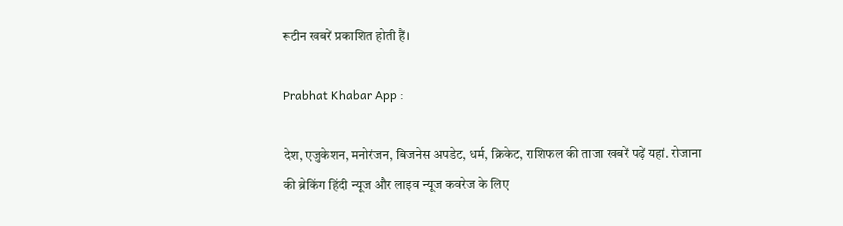रूटीन खबरें प्रकाशित होती हैं।

Prabhat Khabar App :

देश, एजुकेशन, मनोरंजन, बिजनेस अपडेट, धर्म, क्रिकेट, राशिफल की ताजा खबरें पढ़ें यहां. रोजाना की ब्रेकिंग हिंदी न्यूज और लाइव न्यूज कवरेज के लिए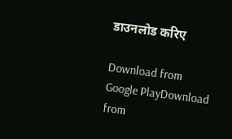डाउनलोड करिए

Download from Google PlayDownload from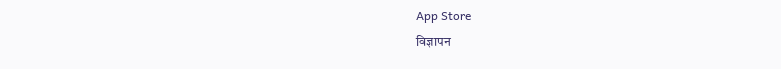App Store
विज्ञापन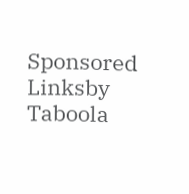Sponsored Linksby Taboola